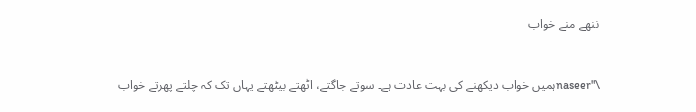ننھے منے خواب


\"naseerہمیں خواب دیکھنے کی بہت عادت ہے۔ سوتے جاگتے، اٹھتے بیٹھتے یہاں تک کہ چلتے پھرتے خواب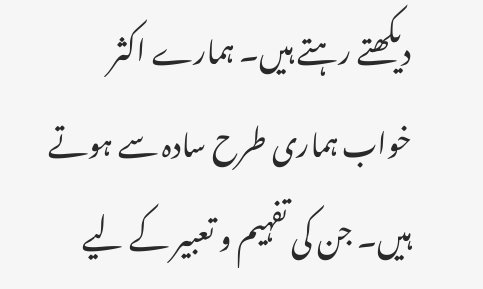دیکھتے رہتے ہیں۔ ہمارے اکثر خواب ہماری طرح سادہ سے ہوتے ہیں۔ جن کی تفہیم و تعبیر کے لیے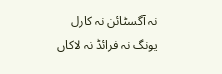نہ آگسٹائن نہ کارل یونگ نہ فرائڈ نہ لاکاں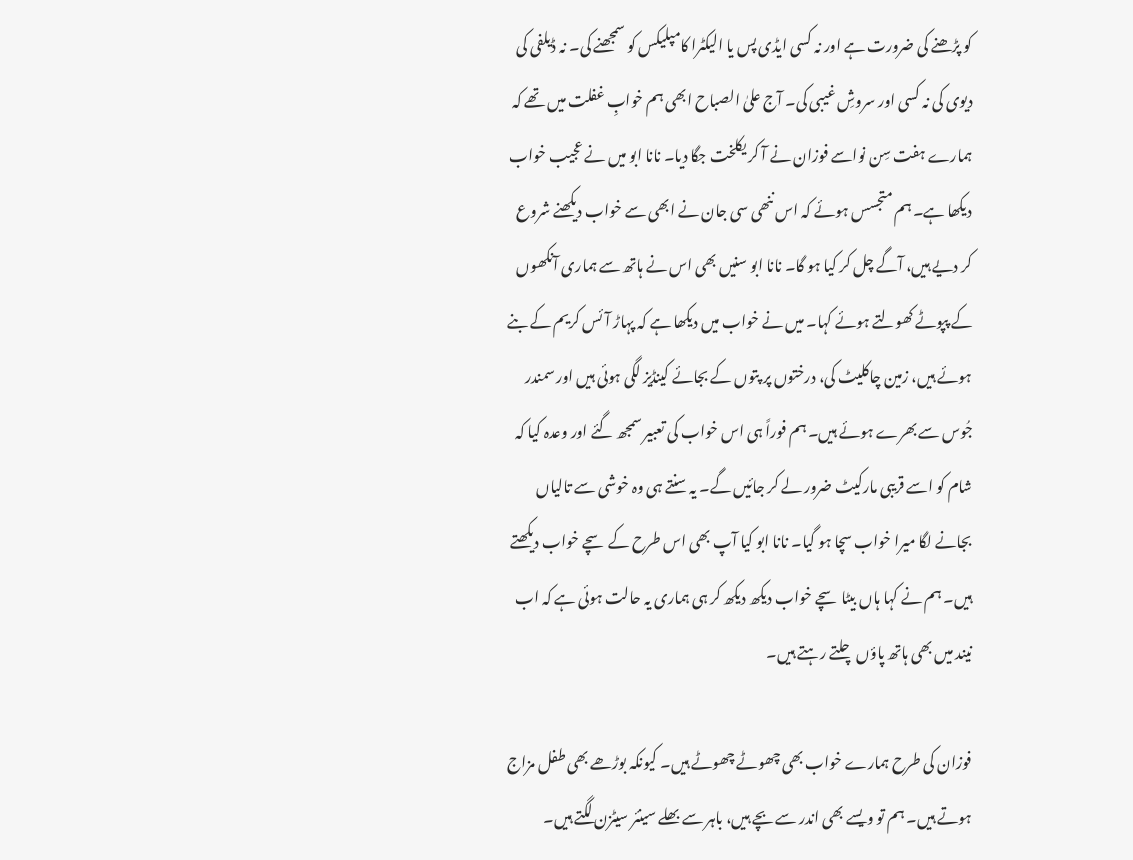کو پڑھنے کی ضرورت ہے اور نہ کسی ایڈی پس یا الیکٹرا کامپلیکس کو سمجھنے کی۔ نہ ڈیلفی کی دیوی کی نہ کسی اور سروشِ غیبی کی۔ آج علیٰ الصباح ابھی ہم خوابِ غفلت میں تھے کہ ہمارے ہفت سِن نواسے فوزان نے آ کر یکلخت جگا دیا۔ نانا ابو میں نے عجیب خواب دیکھا ہے۔ ہم متجسس ہوئے کہ اس ننھی سی جان نے ابھی سے خواب دیکھنے شروع کر دیے ہیں، آگے چل کر کیا ہو گا۔ نانا ابو سنیں بھی اس نے ہاتھ سے ہماری آنکھوں کے پپوٹے کھولتے ہوئے کہا۔ میں نے خواب میں دیکھا ہے کہ پہاڑ آئس کریم کے بنے ہوئے ہیں، زمین چاکلیٹ کی، درختوں پر پتوں کے بجائے کینڈیز لگی ہوئی ہیں اور سمندر جُوس سے بھرے ہوئے ہیں۔ ہم فوراً ہی اس خواب کی تعبیر سمجھ گئے اور وعدہ کیا کہ شام کو اسے قریبی مارکیٹ ضرور لے کر جائیں گے۔ یہ سنتے ہی وہ خوشی سے تالیاں بجانے لگا میرا خواب سچا ہو گیا۔ نانا ابو کیا آپ بھی اس طرح کے سچے خواب دیکھتے ہیں۔ ہم نے کہا ہاں بیٹا سچے خواب دیکھ دیکھ کر ہی ہماری یہ حالت ہوئی ہے کہ اب نیند میں بھی ہاتھ پاؤں چلتے رہتے ہیں۔

فوزان کی طرح ہمارے خواب بھی چھوٹے چھوٹے ہیں۔ کیونکہ بوڑھے بھی طفل مزاج ہوتے ہیں۔ ہم تو ویسے بھی اندر سے بچے ہیں، باہر سے بھلے سینئر سیٹزن لگتے ہیں۔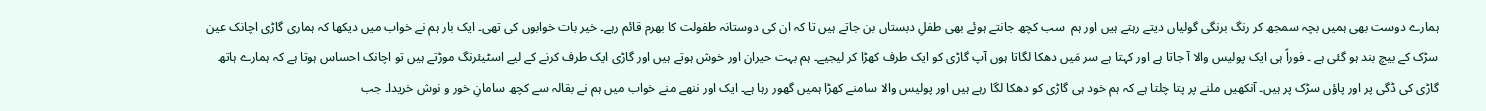ہمارے دوست بھی ہمیں بچہ سمجھ کر رنگ برنگی گولیاں دیتے رہتے ہیں اور ہم  سب کچھ جانتے ہوئے بھی طفلِ دبستاں بن جاتے ہیں تا کہ ان کی دوستانہ طفولت کا بھرم قائم رہے۔ خیر بات خوابوں کی تھی۔ ایک بار ہم نے خواب میں دیکھا کہ ہماری گاڑی اچانک عین سڑک کے بیچ بند ہو گئی ہے ۔ فوراً ہی ایک پولیس والا آ جاتا ہے اور کہتا ہے سر مَیں دھکا لگاتا ہوں آپ گاڑی کو ایک طرف کھڑا کر لیجیے۔ ہم بہت حیران اور خوش ہوتے ہیں اور گاڑی ایک طرف کرنے کے لیے اسٹیئرنگ موڑتے ہیں تو اچانک احساس ہوتا ہے کہ ہمارے ہاتھ گاڑی کی ڈگی پر اور پاؤں سڑک پر ہیں۔ آنکھیں ملنے پر پتا چلتا ہے کہ ہم خود ہی گاڑی کو دھکا لگا رہے ہیں اور پولیس والا سامنے کھڑا ہمیں گھور رہا ہے۔ ایک اور ننھے منے خواب میں ہم نے بقالہ سے کچھ سامانِ خور و نوش خریدا۔ جب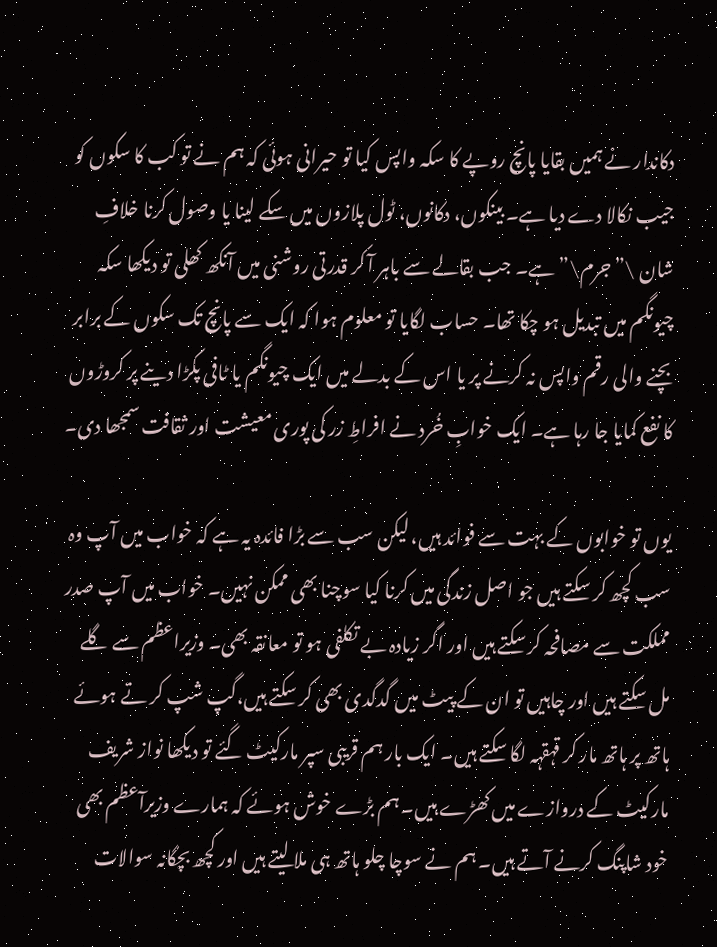دکاندار نے ہمیں بقایا پانچ روپے کا سکہ واپس کیا تو حیرانی ہوئی کہ ہم نے تو کب کا سکوں کو جیب نکالا دے دیا ہے۔ بینکوں، دکانوں، ٹول پلازوں میں سکے لینا یا وصول کرنا خلافِ شان \”جرم\” ہے۔ جب بقالے سے باہر آ کر قدرتی روشنی میں آنکھ کھلی تو دیکھا سکہ چیونگم میں تبدیل ہو چکا تھا۔ حساب لگایا تو معلوم ہوا کہ ایک سے پانچ تک سکوں کے برابر بچنے والی رقم واپس نہ کرنے پر یا اس کے بدلے میں ایک چیونگم یا ٹافی پکڑا دینے پر کروڑوں کا نفع کمایا جا رہا ہے۔ ایک خوابِ خُرد نے افراطِ زر کی پوری معیشت اور ثقافت سمجھا دی۔

یوں تو خوابوں کے بہت سے فوائد ہیں، لیکن سب سے بڑا فائدہ یہ ہے کہ خواب میں آپ وہ سب کچھ کر سکتے ہیں جو اصل زندگی میں کرنا کیا سوچنا بھی ممکن نہیں۔ خواب میں آپ صدر مملکت سے مصافحہ کر سکتے ہیں اور اگر زیادہ بے تکلفی ہو تو معانقہ بھی۔ وزیراعظم سے گلے مل سکتے ہیں اور چاہیں تو ان کے پیٹ میں گدگدی بھی کر سکتے ہیں،گپ شپ کر تے ہوئے ہاتھ پر ہاتھ مار کر قہقہہ لگا سکتے ہیں۔ ایک بار ہم قریبی سپر مارکیٹ گئے تو دیکھا نواز شریف مارکیٹ کے دروازے میں کھڑے ہیں۔ ہم بڑے خوش ہوئے کہ ہمارے وزیرآعظم بھی خود شاپنگ کرنے آتے ہیں۔ ہم نے سوچا چلو ہاتھ ہی ملا لیتے ہیں اور کچھ بچگانہ سوالات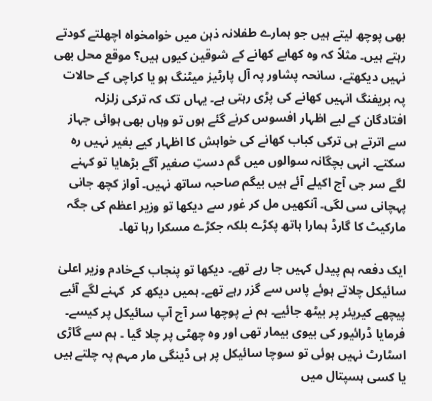بھی پوچھ لیتے ہیں جو ہمارے طفلانہ ذہن میں خوامخواہ اچھلتے کودتے رہتے ہیں۔ مثلاً کہ وہ کھابے کھانے کے شوقین کیوں ہیں؟ موقع محل بھی نہیں دیکھتے، سانحہ پشاور پہ آل پارٹیز میٹنگ ہو یا کراچی کے حالات پہ بریفنگ انہیں کھانے کی پڑی رہتی ہے۔ یہاں تک کہ ترکی زلزلہ افتادگان کے لیے اظہار افسوس کرنے گئے ہوں تو وہاں بھی ہوائی جہاز سے اترتے ہی ترکی کباب کھانے کی خواہش کا اظہار کیے بغیر نہیں رہ سکتے۔ انہی بچگانہ سوالوں میں گم دستِ صغیر آگے بڑھایا تو کہنے لگے سر جی آج اکیلے آئے ہیں بیگم صاحبہ ساتھ نہیں۔ آواز کچھ جانی پہچانی سی لگی۔ آنکھیں مل کر غور سے دیکھا تو وزیر اعظم کی جگہ مارکیٹ کا گارڈ ہمارا ہاتھ پکڑے بلکہ جکڑے مسکرا رہا تھا۔

ایک دفعہ ہم پیدل کہیں جا رہے تھے۔ دیکھا تو پنجاب کےخادم وزیر اعلیٰ سائیکل چلاتے ہوئے پاس سے گزر رہے تھے۔ ہمیں دیکھ کر  کہنے لگے آئیے پیچھے کیریئر پر بیٹھ جائیے۔ ہم نے پوچھا سر آج آپ سائیکل پر کیسے۔ فرمایا ڈرائیور کی بیوی بیمار تھی اور وہ چھٹی پر چلا گیا ۔ ہم سے گاڑی اسٹارٹ نہیں ہوئی تو سوچا سائیکل پر ہی ڈینگی مار مہم پہ چلتے ہیں یا کسی ہسپتال میں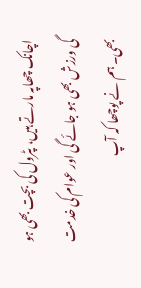اچانک چھاپہ مارتے ہیں، پٹرول کی بچت بھی ہو گی ورزش بھی ہو جائے گی اور عوام کی خدمت بھی۔ ہم نے پوچھا کہ آپ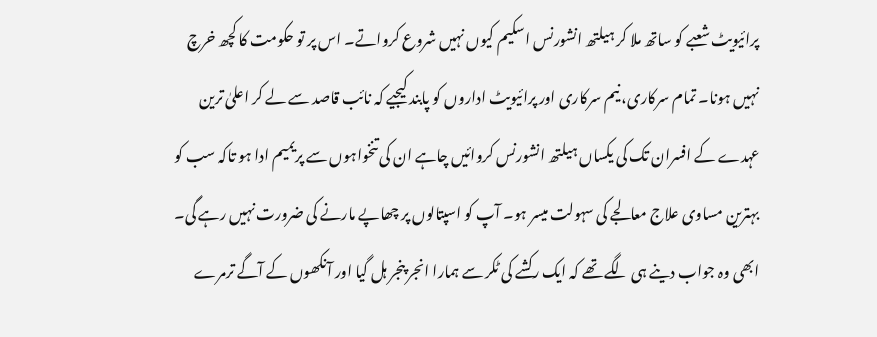پرائیویٹ شعبے کو ساتھ ملا کر ہیلتھ انشورنس اسکیم کیوں نہیں شروع کرواتے۔ اس پر تو حکومت کا کچھ خرچ نہیں ہونا۔ تمام سرکاری، نیم سرکاری اور پرائیویٹ اداروں کو پابند کیجیے کہ نائب قاصد سے لے کر اعلیٰ ترین عہدے کے افسران تک کی یکساں ہیلتھ انشورنس کروائیں چاہے ان کی تنخواہوں سے پریمیم ادا ہو تاکہ سب کو بہترین مساوی علاج معالجے کی سہولت میسر ہو۔ آپ کو اسپتالوں پر چھاپے مارنے کی ضرورت نہیں رہے گی۔ ابھی وہ جواب دینے ہی لگے تھے کہ ایک رکشے کی ٹکر سے ہمارا انجر پنجر ہل گیا اور آنکھوں کے آگے ترمرے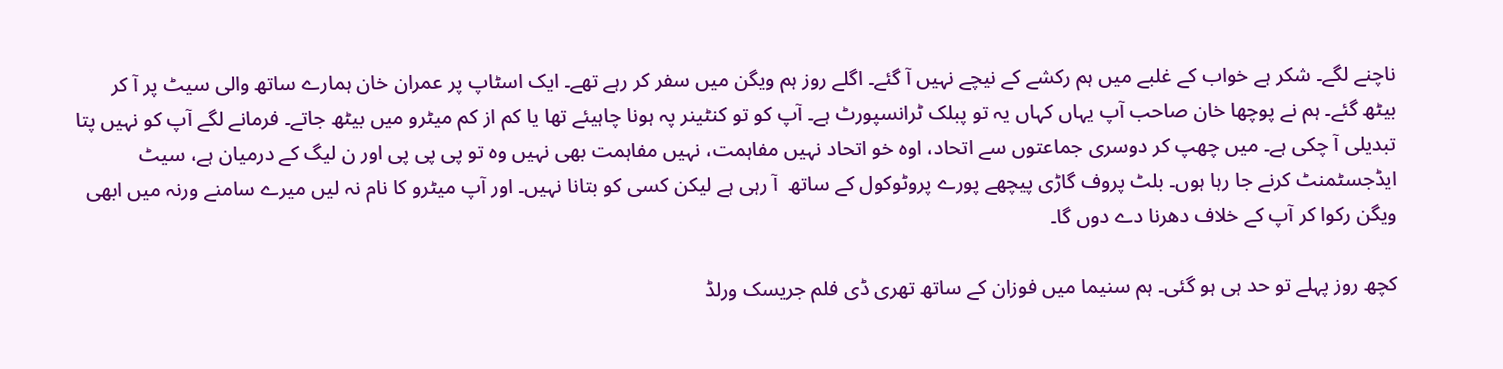ناچنے لگے۔ شکر ہے خواب کے غلبے میں ہم رکشے کے نیچے نہیں آ گئے۔ اگلے روز ہم ویگن میں سفر کر رہے تھے۔ ایک اسٹاپ پر عمران خان ہمارے ساتھ والی سیٹ پر آ کر بیٹھ گئے۔ ہم نے پوچھا خان صاحب آپ یہاں کہاں یہ تو پبلک ٹرانسپورٹ ہے۔ آپ کو تو کنٹینر پہ ہونا چاہیئے تھا یا کم از کم میٹرو میں بیٹھ جاتے۔ فرمانے لگے آپ کو نہیں پتا تبدیلی آ چکی ہے۔ میں چھپ کر دوسری جماعتوں سے اتحاد، اوہ خو اتحاد نہیں مفاہمت، نہیں مفاہمت بھی نہیں وہ تو پی پی پی اور ن لیگ کے درمیان ہے، سیٹ ایڈجسٹمنٹ کرنے جا رہا ہوں۔ بلٹ پروف گاڑی پیچھے پورے پروٹوکول کے ساتھ  آ رہی ہے لیکن کسی کو بتانا نہیں۔ اور آپ میٹرو کا نام نہ لیں میرے سامنے ورنہ میں ابھی ویگن رکوا کر آپ کے خلاف دھرنا دے دوں گا۔

کچھ روز پہلے تو حد ہی ہو گئی۔ ہم سنیما میں فوزان کے ساتھ تھری ڈی فلم جریسک ورلڈ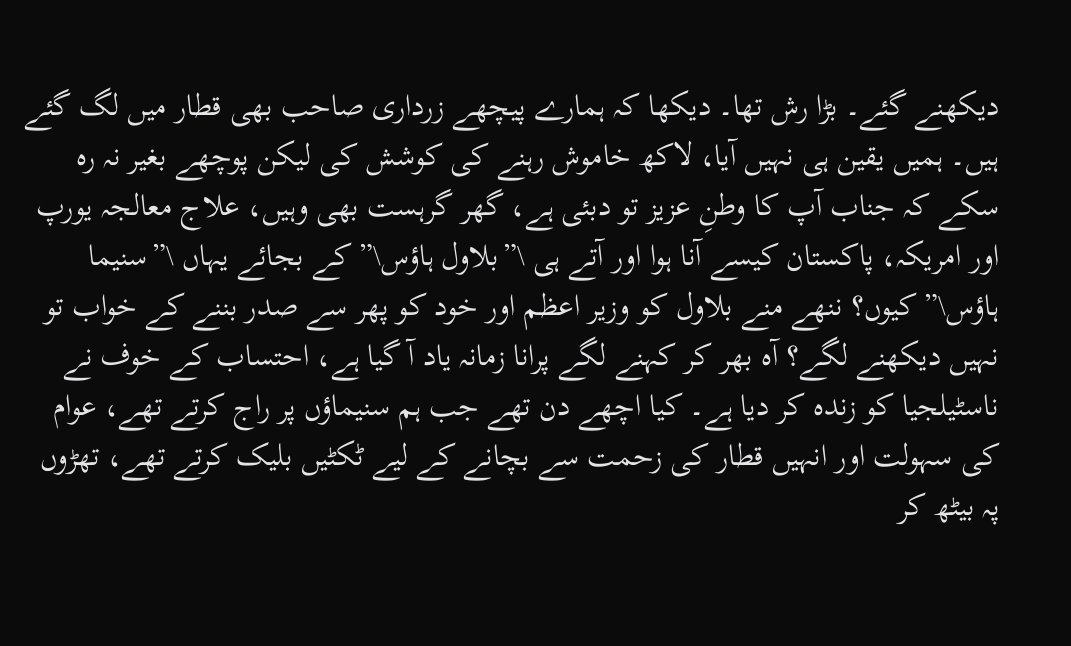دیکھنے گئے۔ بڑا رش تھا۔ دیکھا کہ ہمارے پیچھے زرداری صاحب بھی قطار میں لگ گئے ہیں۔ ہمیں یقین ہی نہیں آیا، لاکھ خاموش رہنے کی کوشش کی لیکن پوچھے بغیر نہ رہ سکے کہ جناب آپ کا وطنِ عزیز تو دبئی ہے، گھر گرہست بھی وہیں، علاج معالجہ یورپ اور امریکہ، پاکستان کیسے آنا ہوا اور آتے ہی \”بلاول ہاؤس\” کے بجائے یہاں \”سنیما ہاؤس\” کیوں؟ ننھے منے بلاول کو وزیر اعظم اور خود کو پھر سے صدر بننے کے خواب تو نہیں دیکھنے لگے؟ آہ بھر کر کہنے لگے پرانا زمانہ یاد آ گیا ہے، احتساب کے خوف نے ناسٹیلجیا کو زندہ کر دیا ہے۔ کیا اچھے دن تھے جب ہم سنیماؤں پر راج کرتے تھے، عوام کی سہولت اور انہیں قطار کی زحمت سے بچانے کے لیے ٹکٹیں بلیک کرتے تھے، تھڑوں پہ بیٹھ کر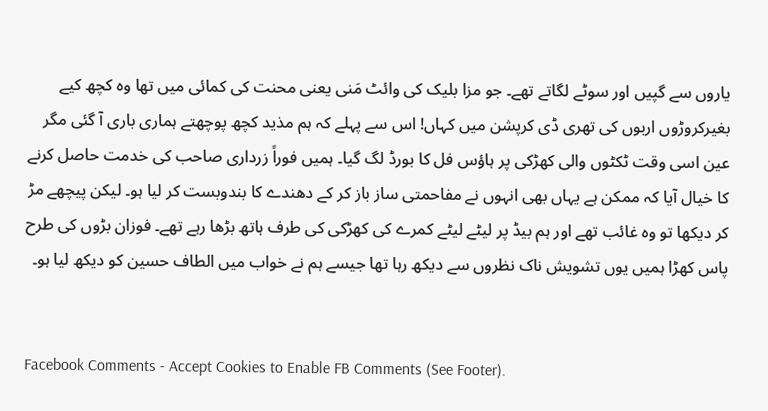یاروں سے گپیں اور سوٹے لگاتے تھے۔ جو مزا بلیک کی وائٹ مَنی یعنی محنت کی کمائی میں تھا وہ کچھ کیے بغیرکروڑوں اربوں کی تھری ڈی کرپشن میں کہاں! اس سے پہلے کہ ہم مذید کچھ پوچھتے ہماری باری آ گئی مگر عین اسی وقت ٹکٹوں والی کھڑکی پر ہاؤس فل کا بورڈ لگ گیا۔ ہمیں فوراً زرداری صاحب کی خدمت حاصل کرنے کا خیال آیا کہ ممکن ہے یہاں بھی انہوں نے مفاحمتی ساز باز کر کے دھندے کا بندوبست کر لیا ہو۔ لیکن پیچھے مڑ کر دیکھا تو وہ غائب تھے اور ہم بیڈ پر لیٹے لیٹے کمرے کی کھڑکی کی طرف ہاتھ بڑھا رہے تھے۔ فوزان بڑوں کی طرح پاس کھڑا ہمیں یوں تشویش ناک نظروں سے دیکھ رہا تھا جیسے ہم نے خواب میں الطاف حسین کو دیکھ لیا ہو۔


Facebook Comments - Accept Cookies to Enable FB Comments (See Footer).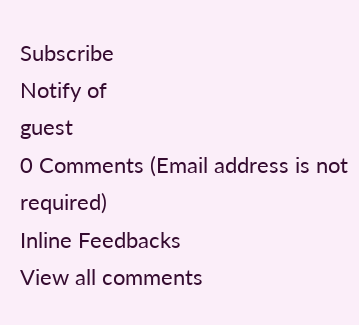Subscribe
Notify of
guest
0 Comments (Email address is not required)
Inline Feedbacks
View all comments